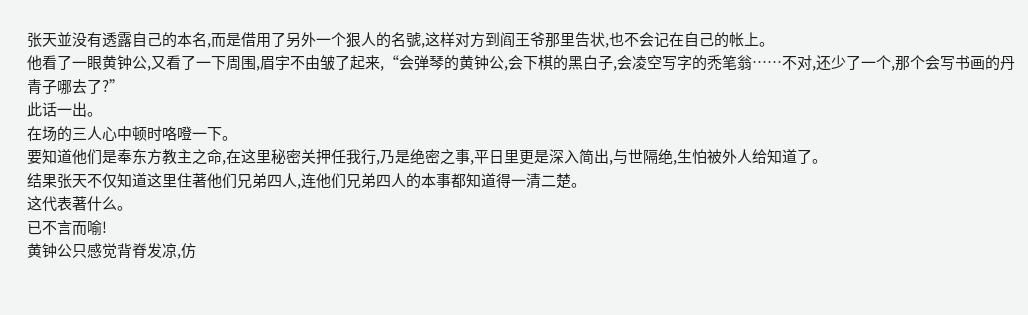张天並没有透露自己的本名,而是借用了另外一个狠人的名號,这样对方到阎王爷那里告状,也不会记在自己的帐上。
他看了一眼黄钟公,又看了一下周围,眉宇不由皱了起来,“会弹琴的黄钟公,会下棋的黑白子,会凌空写字的禿笔翁……不对,还少了一个,那个会写书画的丹青子哪去了?”
此话一出。
在场的三人心中顿时咯噔一下。
要知道他们是奉东方教主之命,在这里秘密关押任我行,乃是绝密之事,平日里更是深入简出,与世隔绝,生怕被外人给知道了。
结果张天不仅知道这里住著他们兄弟四人,连他们兄弟四人的本事都知道得一清二楚。
这代表著什么。
已不言而喻!
黄钟公只感觉背脊发凉,仿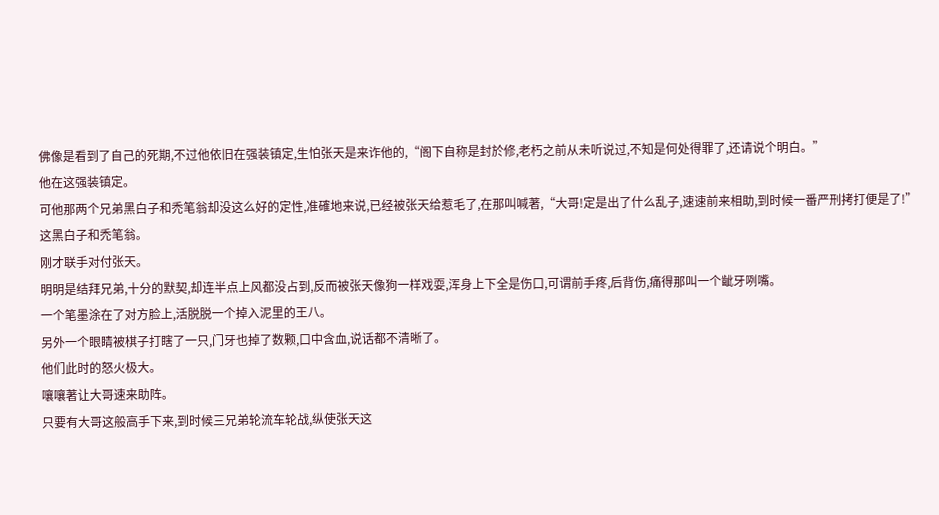佛像是看到了自己的死期,不过他依旧在强装镇定,生怕张天是来诈他的,“阁下自称是封於修,老朽之前从未听说过,不知是何处得罪了,还请说个明白。”
他在这强装镇定。
可他那两个兄弟黑白子和禿笔翁却没这么好的定性,准確地来说,已经被张天给惹毛了,在那叫喊著,“大哥!定是出了什么乱子,速速前来相助,到时候一番严刑拷打便是了!”
这黑白子和禿笔翁。
刚才联手对付张天。
明明是结拜兄弟,十分的默契,却连半点上风都没占到,反而被张天像狗一样戏耍,浑身上下全是伤口,可谓前手疼,后背伤,痛得那叫一个齜牙咧嘴。
一个笔墨涂在了对方脸上,活脱脱一个掉入泥里的王八。
另外一个眼睛被棋子打瞎了一只,门牙也掉了数颗,口中含血,说话都不清晰了。
他们此时的怒火极大。
嚷嚷著让大哥速来助阵。
只要有大哥这般高手下来,到时候三兄弟轮流车轮战,纵使张天这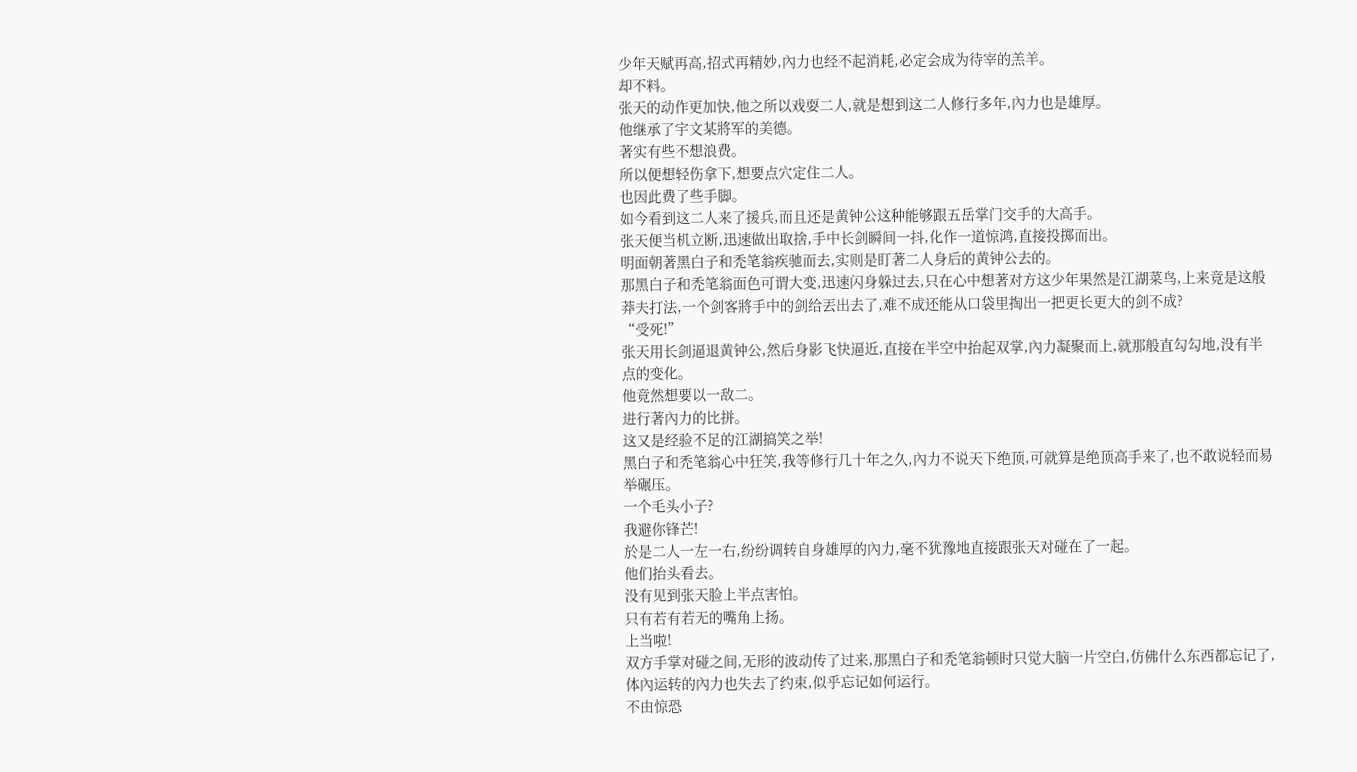少年天赋再高,招式再精妙,內力也经不起消耗,必定会成为待宰的羔羊。
却不料。
张天的动作更加快,他之所以戏耍二人,就是想到这二人修行多年,內力也是雄厚。
他继承了宇文某將军的美德。
著实有些不想浪费。
所以便想轻伤拿下,想要点穴定住二人。
也因此费了些手脚。
如今看到这二人来了援兵,而且还是黄钟公这种能够跟五岳掌门交手的大高手。
张天便当机立断,迅速做出取捨,手中长剑瞬间一抖,化作一道惊鸿,直接投掷而出。
明面朝著黑白子和禿笔翁疾驰而去,实则是盯著二人身后的黄钟公去的。
那黑白子和禿笔翁面色可谓大变,迅速闪身躲过去,只在心中想著对方这少年果然是江湖菜鸟,上来竟是这般莽夫打法,一个剑客將手中的剑给丟出去了,难不成还能从口袋里掏出一把更长更大的剑不成?
“受死!”
张天用长剑逼退黄钟公,然后身影飞快逼近,直接在半空中抬起双掌,內力凝聚而上,就那般直勾勾地,没有半点的变化。
他竟然想要以一敌二。
进行著內力的比拼。
这又是经验不足的江湖搞笑之举!
黑白子和禿笔翁心中狂笑,我等修行几十年之久,內力不说天下绝顶,可就算是绝顶高手来了,也不敢说轻而易举碾压。
一个毛头小子?
我避你锋芒!
於是二人一左一右,纷纷调转自身雄厚的內力,毫不犹豫地直接跟张天对碰在了一起。
他们抬头看去。
没有见到张天脸上半点害怕。
只有若有若无的嘴角上扬。
上当啦!
双方手掌对碰之间,无形的波动传了过来,那黑白子和禿笔翁顿时只觉大脑一片空白,仿佛什么东西都忘记了,体內运转的內力也失去了约束,似乎忘记如何运行。
不由惊恐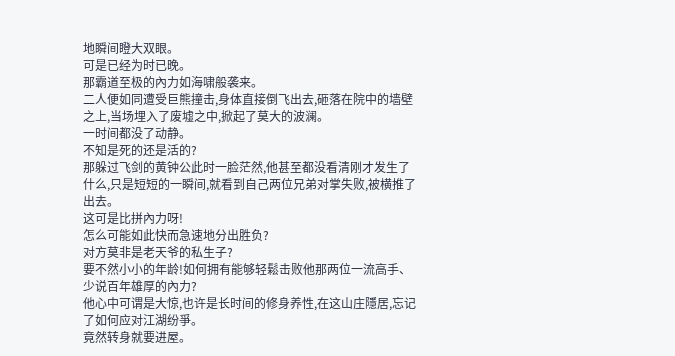地瞬间瞪大双眼。
可是已经为时已晚。
那霸道至极的內力如海啸般袭来。
二人便如同遭受巨熊撞击,身体直接倒飞出去,砸落在院中的墙壁之上,当场埋入了废墟之中,掀起了莫大的波澜。
一时间都没了动静。
不知是死的还是活的?
那躲过飞剑的黄钟公此时一脸茫然,他甚至都没看清刚才发生了什么,只是短短的一瞬间,就看到自己两位兄弟对掌失败,被横推了出去。
这可是比拼內力呀!
怎么可能如此快而急速地分出胜负?
对方莫非是老天爷的私生子?
要不然小小的年龄!如何拥有能够轻鬆击败他那两位一流高手、少说百年雄厚的內力?
他心中可谓是大惊,也许是长时间的修身养性,在这山庄隱居,忘记了如何应对江湖纷爭。
竟然转身就要进屋。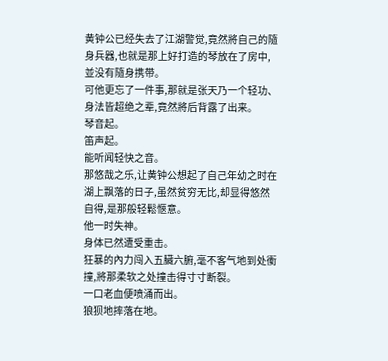黄钟公已经失去了江湖警觉,竟然將自己的隨身兵器,也就是那上好打造的琴放在了房中,並没有隨身携带。
可他更忘了一件事,那就是张天乃一个轻功、身法皆超绝之辈,竟然將后背露了出来。
琴音起。
笛声起。
能听闻轻快之音。
那悠哉之乐,让黄钟公想起了自己年幼之时在湖上飘落的日子,虽然贫穷无比,却显得悠然自得,是那般轻鬆愜意。
他一时失神。
身体已然遭受重击。
狂暴的內力闯入五臟六腑,毫不客气地到处衝撞,將那柔软之处撞击得寸寸断裂。
一口老血便喷涌而出。
狼狈地摔落在地。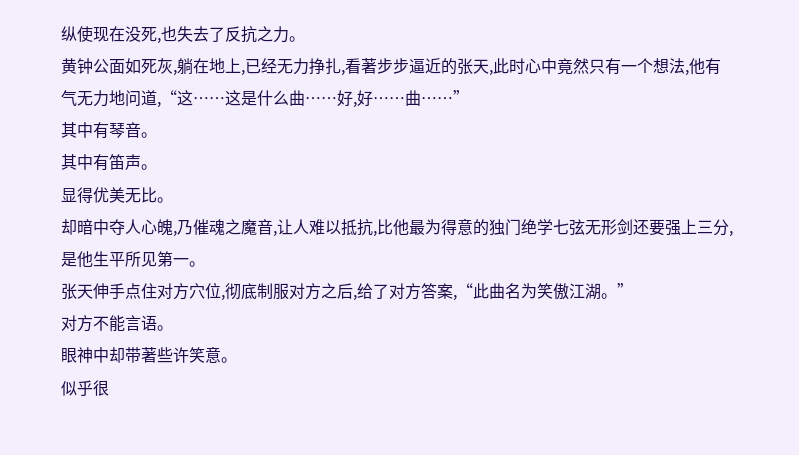纵使现在没死,也失去了反抗之力。
黄钟公面如死灰,躺在地上,已经无力挣扎,看著步步逼近的张天,此时心中竟然只有一个想法,他有气无力地问道,“这……这是什么曲……好,好……曲……”
其中有琴音。
其中有笛声。
显得优美无比。
却暗中夺人心魄,乃催魂之魔音,让人难以抵抗,比他最为得意的独门绝学七弦无形剑还要强上三分,是他生平所见第一。
张天伸手点住对方穴位,彻底制服对方之后,给了对方答案,“此曲名为笑傲江湖。”
对方不能言语。
眼神中却带著些许笑意。
似乎很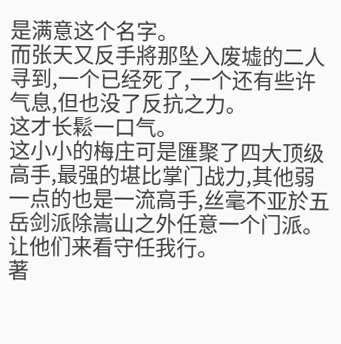是满意这个名字。
而张天又反手將那坠入废墟的二人寻到,一个已经死了,一个还有些许气息,但也没了反抗之力。
这才长鬆一口气。
这小小的梅庄可是匯聚了四大顶级高手,最强的堪比掌门战力,其他弱一点的也是一流高手,丝毫不亚於五岳剑派除嵩山之外任意一个门派。
让他们来看守任我行。
著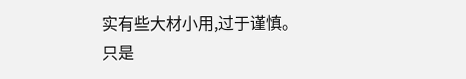实有些大材小用,过于谨慎。
只是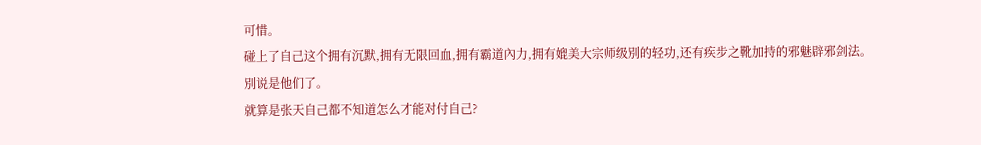可惜。
碰上了自己这个拥有沉默,拥有无限回血,拥有霸道內力,拥有媲美大宗师级別的轻功,还有疾步之靴加持的邪魅辟邪剑法。
別说是他们了。
就算是张天自己都不知道怎么才能对付自己?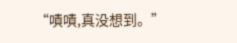“嘖嘖,真没想到。”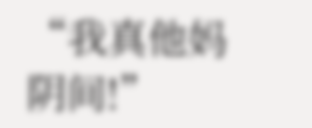“我真他妈阴间!”